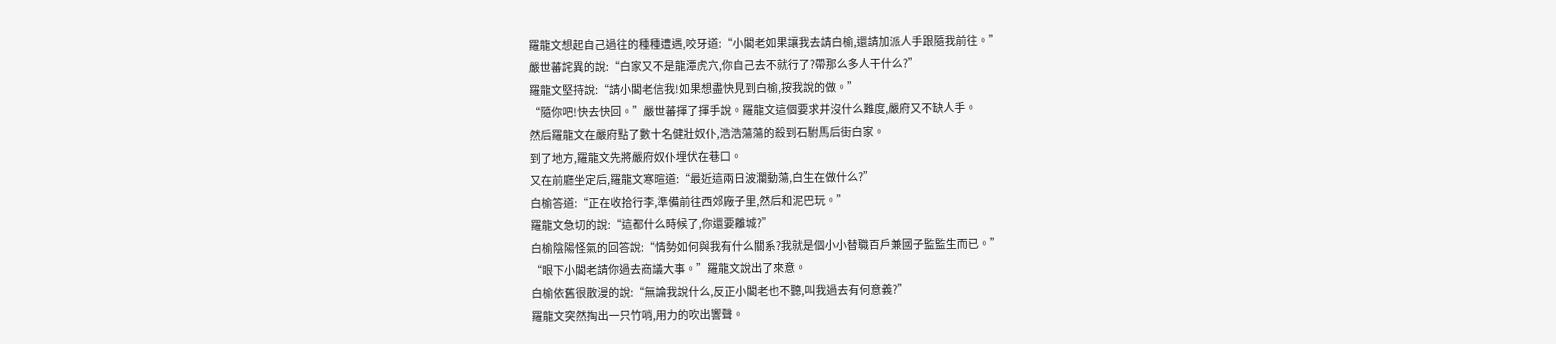羅龍文想起自己過往的種種遭遇,咬牙道:“小閣老如果讓我去請白榆,還請加派人手跟隨我前往。”
嚴世蕃詫異的說:“白家又不是龍潭虎穴,你自己去不就行了?帶那么多人干什么?”
羅龍文堅持說:“請小閣老信我!如果想盡快見到白榆,按我說的做。”
“隨你吧!快去快回。”嚴世蕃揮了揮手說。羅龍文這個要求并沒什么難度,嚴府又不缺人手。
然后羅龍文在嚴府點了數十名健壯奴仆,浩浩蕩蕩的殺到石駙馬后街白家。
到了地方,羅龍文先將嚴府奴仆埋伏在巷口。
又在前廳坐定后,羅龍文寒暄道:“最近這兩日波瀾動蕩,白生在做什么?”
白榆答道:“正在收拾行李,準備前往西郊廠子里,然后和泥巴玩。”
羅龍文急切的說:“這都什么時候了,你還要離城?”
白榆陰陽怪氣的回答說:“情勢如何與我有什么關系?我就是個小小替職百戶兼國子監監生而已。”
“眼下小閣老請你過去商議大事。”羅龍文說出了來意。
白榆依舊很散漫的說:“無論我說什么,反正小閣老也不聽,叫我過去有何意義?”
羅龍文突然掏出一只竹哨,用力的吹出響聲。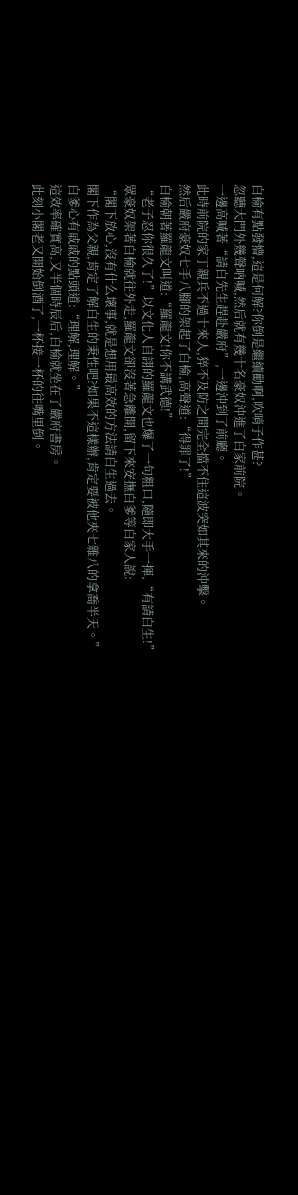白榆有點發懵,這是何解?你倒是繼續勸啊,吹哨子作甚?
忽聽大門外幾聲吶喊,然后就有幾十名豪奴沖進了白家前院。
一邊高喊著“請白先生趕赴嚴府”,一邊沖到了前廳。
此時前院的家丁親兵不過十來人,猝不及防之間完全擋不住這波突如其來的沖擊。
然后嚴府豪奴七手八腳的架起了白榆,高聲道:“得罪了!”
白榆朝著羅龍文叫道:“羅龍文!你不講武德!”
“老子忍你很久了!”以文化人自詡的羅龍文也爆了一句粗口,隨即大手一揮,“有請白生!”
眾豪奴架著白榆就往外走,羅龍文卻沒著急離開,留下來安撫白爹等白家人說:
“閣下放心,沒有什么壞事,就是想用最高效的方法請白生過去。
閣下作為父親,肯定了解白生的秉性吧?如果不這樣辦,肯定要被他夾七雜八的拿喬半天。”
白爹心有戚戚的點頭道:“理解,理解。”
這效率確實高,又半個時辰后,白榆就坐在了嚴府書房。
此刻小閣老又開始倒酒了,一杯接一杯的往嘴里倒。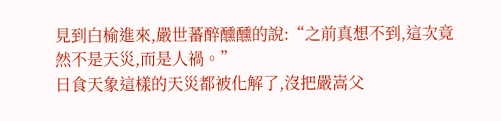見到白榆進來,嚴世蕃醉醺醺的說:“之前真想不到,這次竟然不是天災,而是人禍。”
日食天象這樣的天災都被化解了,沒把嚴嵩父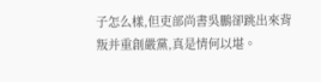子怎么樣,但吏部尚書吳鵬卻跳出來背叛并重創嚴黨,真是情何以堪。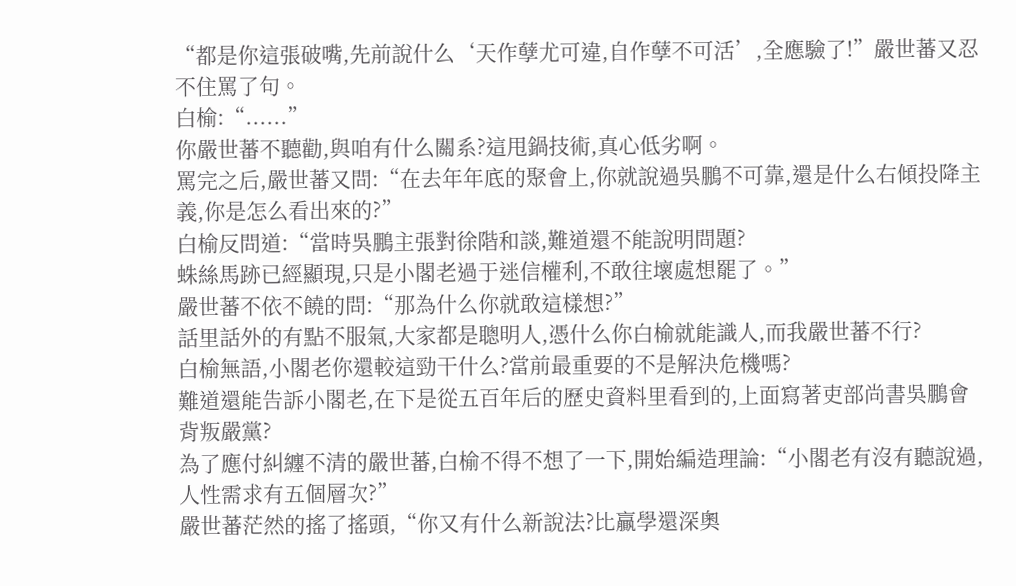“都是你這張破嘴,先前說什么‘天作孽尤可違,自作孽不可活’,全應驗了!”嚴世蕃又忍不住罵了句。
白榆:“......”
你嚴世蕃不聽勸,與咱有什么關系?這甩鍋技術,真心低劣啊。
罵完之后,嚴世蕃又問:“在去年年底的聚會上,你就說過吳鵬不可靠,還是什么右傾投降主義,你是怎么看出來的?”
白榆反問道:“當時吳鵬主張對徐階和談,難道還不能說明問題?
蛛絲馬跡已經顯現,只是小閣老過于迷信權利,不敢往壞處想罷了。”
嚴世蕃不依不饒的問:“那為什么你就敢這樣想?”
話里話外的有點不服氣,大家都是聰明人,憑什么你白榆就能識人,而我嚴世蕃不行?
白榆無語,小閣老你還較這勁干什么?當前最重要的不是解決危機嗎?
難道還能告訴小閣老,在下是從五百年后的歷史資料里看到的,上面寫著吏部尚書吳鵬會背叛嚴黨?
為了應付糾纏不清的嚴世蕃,白榆不得不想了一下,開始編造理論:“小閣老有沒有聽說過,人性需求有五個層次?”
嚴世蕃茫然的搖了搖頭,“你又有什么新說法?比贏學還深奧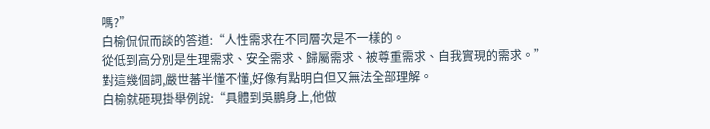嗎?”
白榆侃侃而談的答道:“人性需求在不同層次是不一樣的。
從低到高分別是生理需求、安全需求、歸屬需求、被尊重需求、自我實現的需求。”
對這幾個詞,嚴世蕃半懂不懂,好像有點明白但又無法全部理解。
白榆就砸現掛舉例說:“具體到吳鵬身上,他做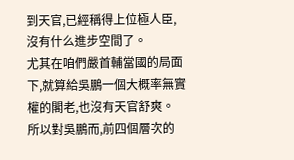到天官,已經稱得上位極人臣,沒有什么進步空間了。
尤其在咱們嚴首輔當國的局面下,就算給吳鵬一個大概率無實權的閣老,也沒有天官舒爽。
所以對吳鵬而,前四個層次的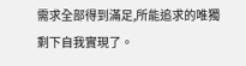需求全部得到滿足,所能追求的唯獨剩下自我實現了。